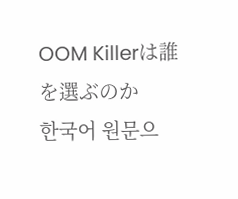OOM Killerは誰を選ぶのか
한국어 원문으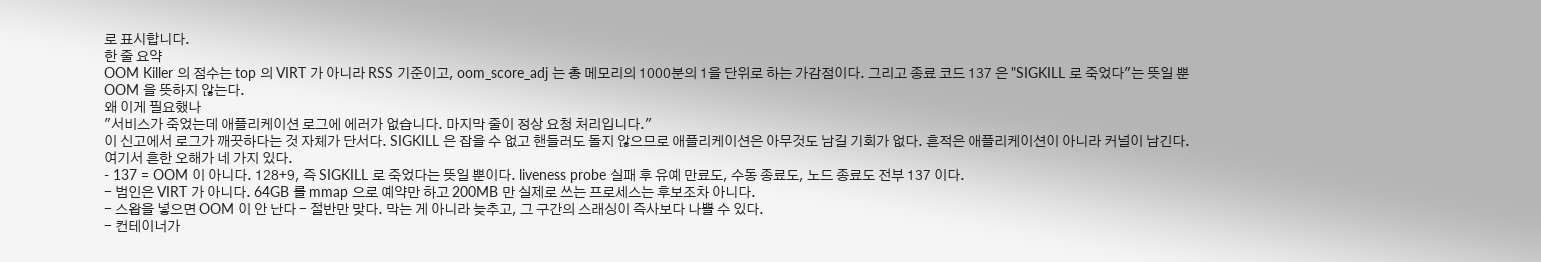로 표시합니다.
한 줄 요약
OOM Killer 의 점수는 top 의 VIRT 가 아니라 RSS 기준이고, oom_score_adj 는 총 메모리의 1000분의 1을 단위로 하는 가감점이다. 그리고 종료 코드 137 은 "SIGKILL 로 죽었다"는 뜻일 뿐 OOM 을 뜻하지 않는다.
왜 이게 필요했나
"서비스가 죽었는데 애플리케이션 로그에 에러가 없습니다. 마지막 줄이 정상 요청 처리입니다."
이 신고에서 로그가 깨끗하다는 것 자체가 단서다. SIGKILL 은 잡을 수 없고 핸들러도 돌지 않으므로 애플리케이션은 아무것도 남길 기회가 없다. 흔적은 애플리케이션이 아니라 커널이 남긴다.
여기서 흔한 오해가 네 가지 있다.
- 137 = OOM 이 아니다. 128+9, 즉 SIGKILL 로 죽었다는 뜻일 뿐이다. liveness probe 실패 후 유예 만료도, 수동 종료도, 노드 종료도 전부 137 이다.
- 범인은 VIRT 가 아니다. 64GB 를 mmap 으로 예약만 하고 200MB 만 실제로 쓰는 프로세스는 후보조차 아니다.
- 스왑을 넣으면 OOM 이 안 난다 - 절반만 맞다. 막는 게 아니라 늦추고, 그 구간의 스래싱이 즉사보다 나쁠 수 있다.
- 컨테이너가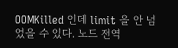OOMKilled 인데 limit 을 안 넘었을 수 있다. 노드 전역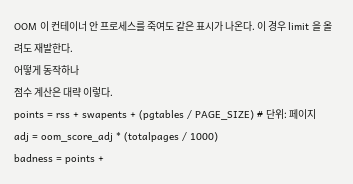OOM 이 컨테이너 안 프로세스를 죽여도 같은 표시가 나온다. 이 경우 limit 을 올려도 재발한다.
어떻게 동작하나
점수 계산은 대략 이렇다.
points = rss + swapents + (pgtables / PAGE_SIZE) # 단위: 페이지
adj = oom_score_adj * (totalpages / 1000)
badness = points +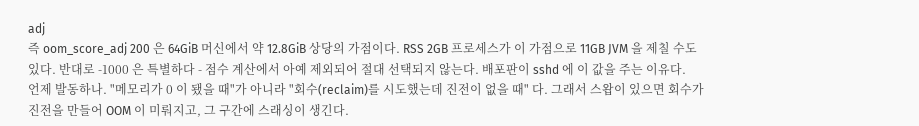adj
즉 oom_score_adj 200 은 64GiB 머신에서 약 12.8GiB 상당의 가점이다. RSS 2GB 프로세스가 이 가점으로 11GB JVM 을 제칠 수도 있다. 반대로 -1000 은 특별하다 - 점수 계산에서 아예 제외되어 절대 선택되지 않는다. 배포판이 sshd 에 이 값을 주는 이유다.
언제 발동하나. "메모리가 0 이 됐을 때"가 아니라 "회수(reclaim)를 시도했는데 진전이 없을 때" 다. 그래서 스왑이 있으면 회수가 진전을 만들어 OOM 이 미뤄지고, 그 구간에 스래싱이 생긴다.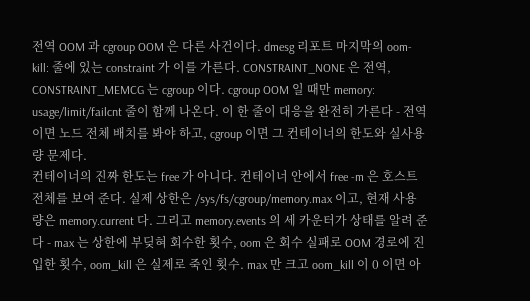전역 OOM 과 cgroup OOM 은 다른 사건이다. dmesg 리포트 마지막의 oom-kill: 줄에 있는 constraint 가 이를 가른다. CONSTRAINT_NONE 은 전역, CONSTRAINT_MEMCG 는 cgroup 이다. cgroup OOM 일 때만 memory: usage/limit/failcnt 줄이 함께 나온다. 이 한 줄이 대응을 완전히 가른다 - 전역이면 노드 전체 배치를 봐야 하고, cgroup 이면 그 컨테이너의 한도와 실사용량 문제다.
컨테이너의 진짜 한도는 free 가 아니다. 컨테이너 안에서 free -m 은 호스트 전체를 보여 준다. 실제 상한은 /sys/fs/cgroup/memory.max 이고, 현재 사용량은 memory.current 다. 그리고 memory.events 의 세 카운터가 상태를 알려 준다 - max 는 상한에 부딪혀 회수한 횟수, oom 은 회수 실패로 OOM 경로에 진입한 횟수, oom_kill 은 실제로 죽인 횟수. max 만 크고 oom_kill 이 0 이면 아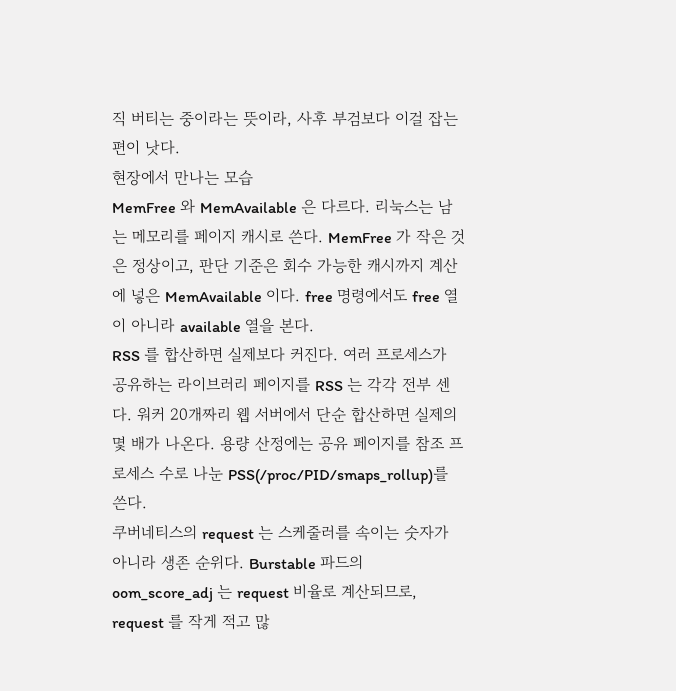직 버티는 중이라는 뜻이라, 사후 부검보다 이걸 잡는 편이 낫다.
현장에서 만나는 모습
MemFree 와 MemAvailable 은 다르다. 리눅스는 남는 메모리를 페이지 캐시로 쓴다. MemFree 가 작은 것은 정상이고, 판단 기준은 회수 가능한 캐시까지 계산에 넣은 MemAvailable 이다. free 명령에서도 free 열이 아니라 available 열을 본다.
RSS 를 합산하면 실제보다 커진다. 여러 프로세스가 공유하는 라이브러리 페이지를 RSS 는 각각 전부 센다. 워커 20개짜리 웹 서버에서 단순 합산하면 실제의 몇 배가 나온다. 용량 산정에는 공유 페이지를 참조 프로세스 수로 나눈 PSS(/proc/PID/smaps_rollup)를 쓴다.
쿠버네티스의 request 는 스케줄러를 속이는 숫자가 아니라 생존 순위다. Burstable 파드의 oom_score_adj 는 request 비율로 계산되므로, request 를 작게 적고 많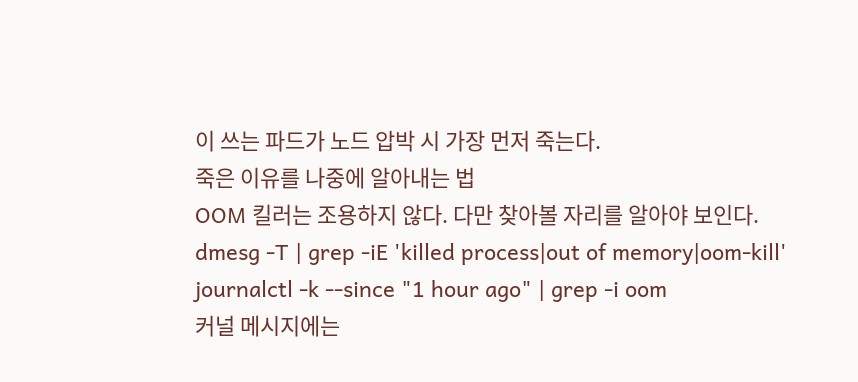이 쓰는 파드가 노드 압박 시 가장 먼저 죽는다.
죽은 이유를 나중에 알아내는 법
OOM 킬러는 조용하지 않다. 다만 찾아볼 자리를 알아야 보인다.
dmesg -T | grep -iE 'killed process|out of memory|oom-kill'
journalctl -k --since "1 hour ago" | grep -i oom
커널 메시지에는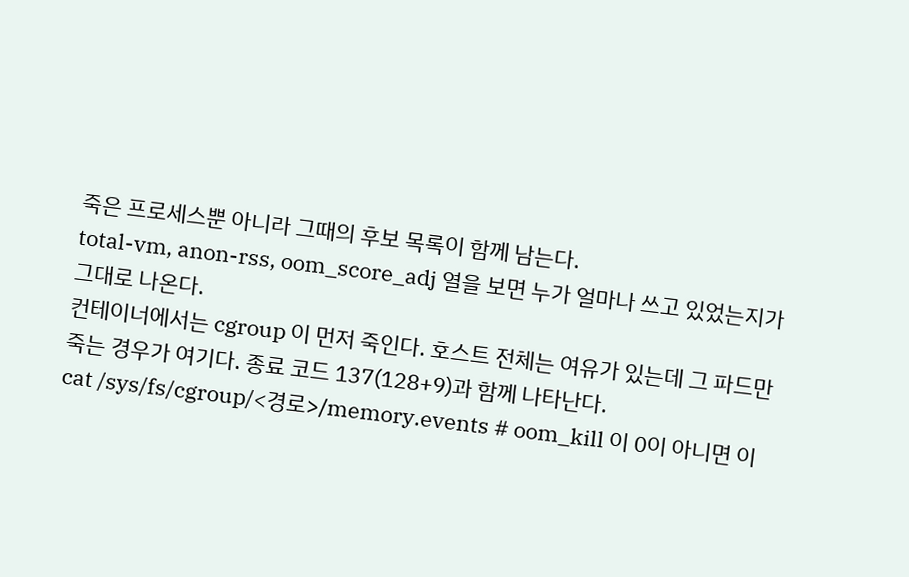죽은 프로세스뿐 아니라 그때의 후보 목록이 함께 남는다.
total-vm, anon-rss, oom_score_adj 열을 보면 누가 얼마나 쓰고 있었는지가
그대로 나온다.
컨테이너에서는 cgroup 이 먼저 죽인다. 호스트 전체는 여유가 있는데 그 파드만 죽는 경우가 여기다. 종료 코드 137(128+9)과 함께 나타난다.
cat /sys/fs/cgroup/<경로>/memory.events # oom_kill 이 0이 아니면 이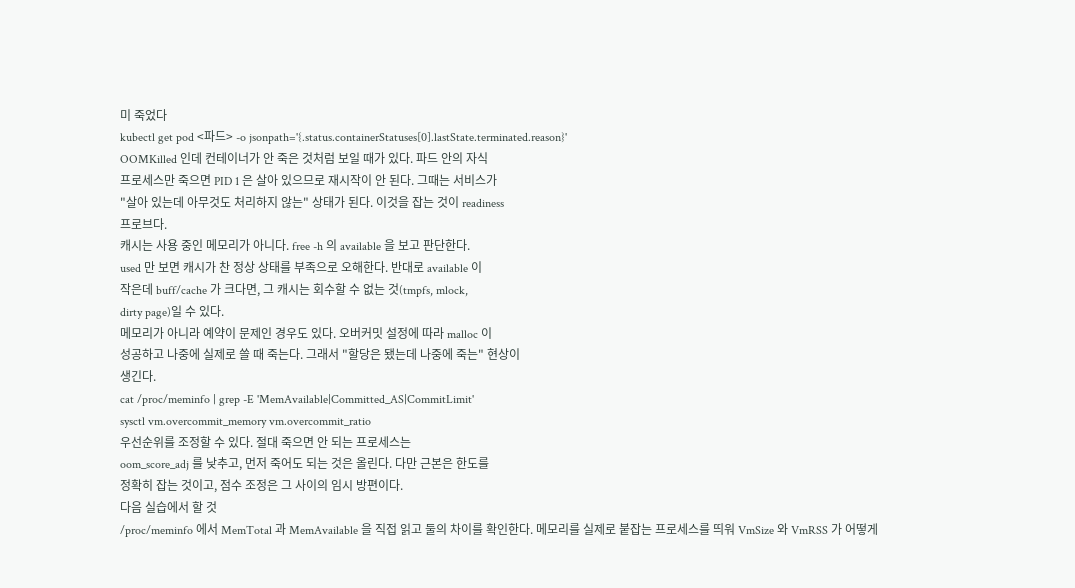미 죽었다
kubectl get pod <파드> -o jsonpath='{.status.containerStatuses[0].lastState.terminated.reason}'
OOMKilled 인데 컨테이너가 안 죽은 것처럼 보일 때가 있다. 파드 안의 자식
프로세스만 죽으면 PID 1 은 살아 있으므로 재시작이 안 된다. 그때는 서비스가
"살아 있는데 아무것도 처리하지 않는" 상태가 된다. 이것을 잡는 것이 readiness
프로브다.
캐시는 사용 중인 메모리가 아니다. free -h 의 available 을 보고 판단한다.
used 만 보면 캐시가 찬 정상 상태를 부족으로 오해한다. 반대로 available 이
작은데 buff/cache 가 크다면, 그 캐시는 회수할 수 없는 것(tmpfs, mlock,
dirty page)일 수 있다.
메모리가 아니라 예약이 문제인 경우도 있다. 오버커밋 설정에 따라 malloc 이
성공하고 나중에 실제로 쓸 때 죽는다. 그래서 "할당은 됐는데 나중에 죽는" 현상이
생긴다.
cat /proc/meminfo | grep -E 'MemAvailable|Committed_AS|CommitLimit'
sysctl vm.overcommit_memory vm.overcommit_ratio
우선순위를 조정할 수 있다. 절대 죽으면 안 되는 프로세스는
oom_score_adj 를 낮추고, 먼저 죽어도 되는 것은 올린다. 다만 근본은 한도를
정확히 잡는 것이고, 점수 조정은 그 사이의 임시 방편이다.
다음 실습에서 할 것
/proc/meminfo 에서 MemTotal 과 MemAvailable 을 직접 읽고 둘의 차이를 확인한다. 메모리를 실제로 붙잡는 프로세스를 띄워 VmSize 와 VmRSS 가 어떻게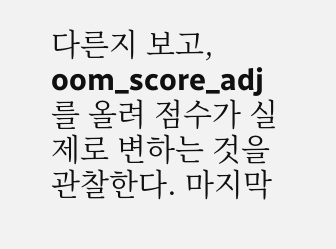다른지 보고, oom_score_adj 를 올려 점수가 실제로 변하는 것을 관찰한다. 마지막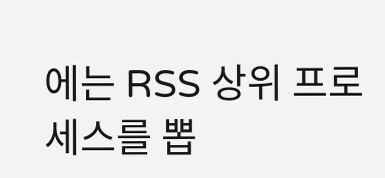에는 RSS 상위 프로세스를 뽑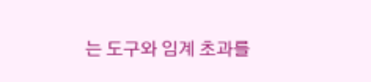는 도구와 임계 초과를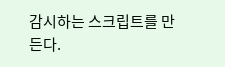감시하는 스크립트를 만든다.